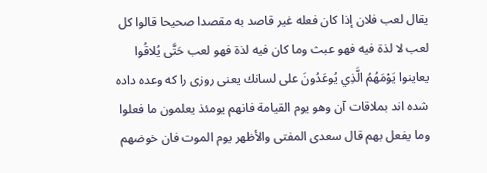يقال لعب فلان إذا كان فعله غير قاصد به مقصدا صحيحا قالوا كل لعب لا لذة فيه فهو عبث وما كان فيه لذة فهو لعب حَتَّى يُلاقُوا يعاينوا يَوْمَهُمُ الَّذِي يُوعَدُونَ على لسانك يعنى روزى را كه وعده داده شده اند بملاقات آن وهو يوم القيامة فانهم يومئذ يعلمون ما فعلوا وما يفعل بهم قال سعدى المفتى والأظهر يوم الموت فان خوضهم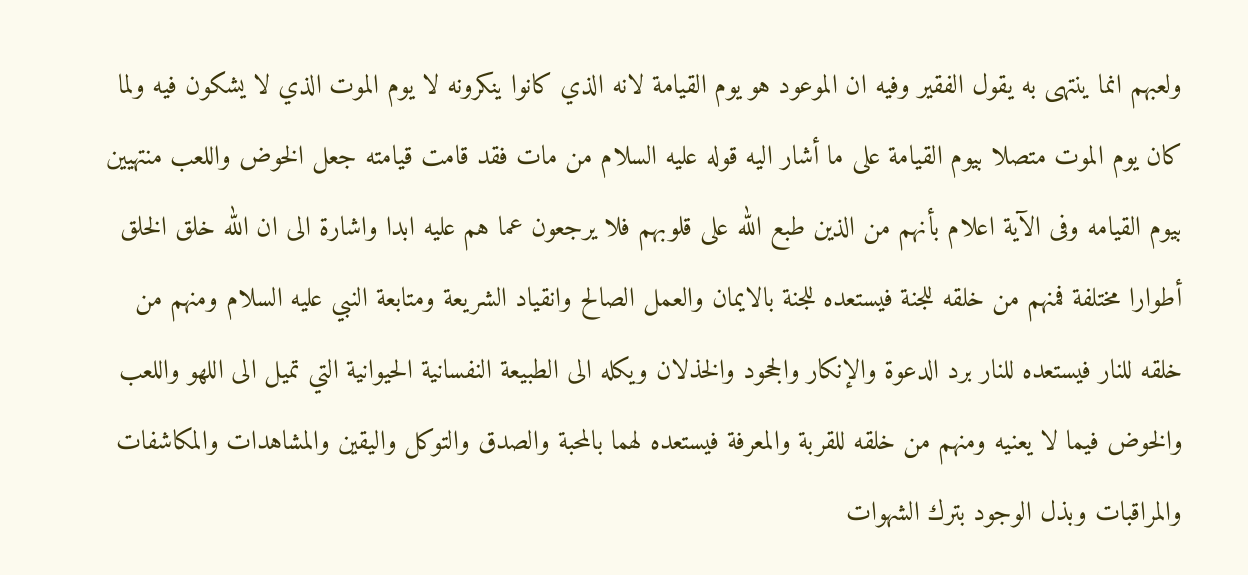ولعبهم انما ينتهى به يقول الفقير وفيه ان الموعود هو يوم القيامة لانه الذي كانوا ينكرونه لا يوم الموت الذي لا يشكون فيه ولما كان يوم الموت متصلا بيوم القيامة على ما أشار اليه قوله عليه السلام من مات فقد قامت قيامته جعل الخوض واللعب منتهيين بيوم القيامه وفى الآية اعلام بأنهم من الذين طبع الله على قلوبهم فلا يرجعون عما هم عليه ابدا واشارة الى ان الله خلق الخلق أطوارا مختلفة فمنهم من خلقه للجنة فيستعده للجنة بالايمان والعمل الصالح وانقياد الشريعة ومتابعة النبي عليه السلام ومنهم من خلقه للنار فيستعده للنار برد الدعوة والإنكار والجحود والخذلان ويكله الى الطبيعة النفسانية الحيوانية التي تميل الى اللهو واللعب والخوض فيما لا يعنيه ومنهم من خلقه للقربة والمعرفة فيستعده لهما بالمحبة والصدق والتوكل واليقين والمشاهدات والمكاشفات والمراقبات وبذل الوجود بترك الشهوات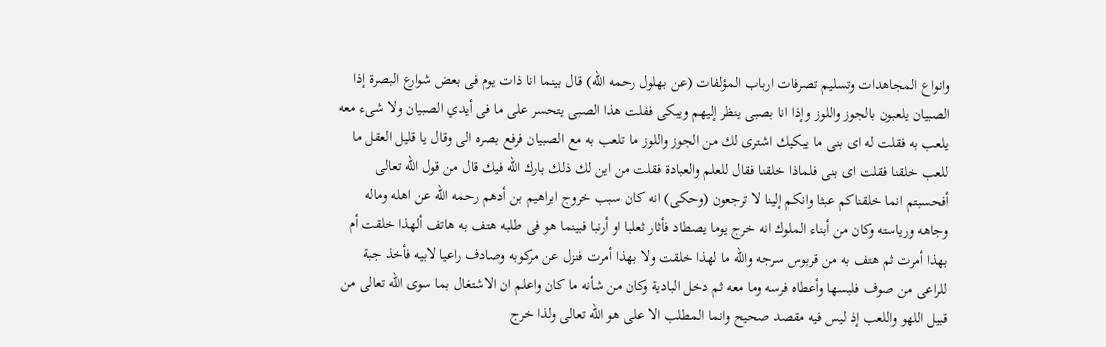وانواع المجاهدات وتسليم تصرفات ارباب المؤلفات (عن بهلول رحمه الله) قال بينما انا ذات يوم فى بعض شوارع البصرة إذا الصبيان يلعبون بالجوز واللوز وإذا انا بصبى ينظر إليهم ويبكى ففلت هذا الصبى يتحسر على ما فى أيدي الصبيان ولا شىء معه يلعب به فقلت له اى بنى ما يبكيك اشترى لك من الجوز واللوز ما تلعب به مع الصبيان فرفع بصره الى وقال يا قليل العقل ما للعب خلقنا فقلت اى بنى فلماذا خلقنا فقال للعلم والعبادة فقلت من اين لك ذلك بارك الله فيك قال من قول الله تعالى أفحسبتم انما خلقناكم عبثا وانكم إلينا لا ترجعون (وحكى) انه كان سبب خروج ابراهيم بن أدهم رحمه الله عن اهله وماله وجاهه ورياسته وكان من أبناء الملوك انه خرج يوما يصطاد فأثار ثعلبا او أرنبا فبينما هو فى طلبه هتف به هاتف ألهذا خلقت أم بهذا أمرت ثم هتف به من قربوس سرجه والله ما لهذا خلقت ولا بهذا أمرت فنزل عن مركوبه وصادف راعيا لابيه فأخذ جبة للراعى من صوف فلبسها وأعطاه فرسه وما معه ثم دخل البادية وكان من شأنه ما كان واعلم ان الاشتغال بما سوى الله تعالى من قبيل اللهو واللعب إذ ليس فيه مقصد صحيح وانما المطلب الا على هو الله تعالى ولذا خرج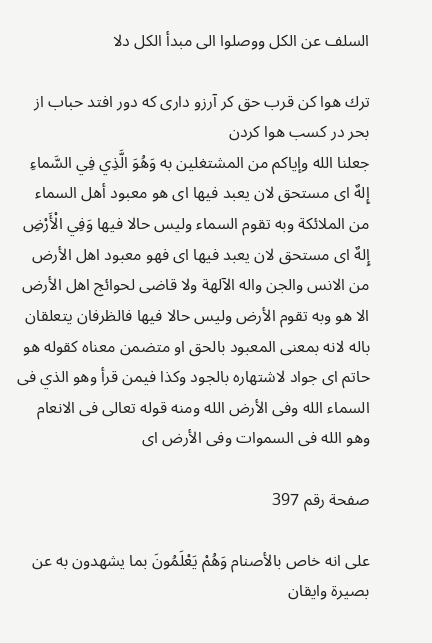السلف عن الكل ووصلوا الى مبدأ الكل دلا

ترك هوا كن قرب حق كر آرزو دارى كه دور افتد حباب از بحر در كسب هوا كردن
جعلنا الله وإياكم من المشتغلين به وَهُوَ الَّذِي فِي السَّماءِ إِلهٌ اى مستحق لان يعبد فيها اى هو معبود أهل السماء من الملائكة وبه تقوم السماء وليس حالا فيها وَفِي الْأَرْضِ إِلهٌ اى مستحق لان يعبد فيها اى فهو معبود اهل الأرض من الانس والجن واله الآلهة ولا قاضى لحوائج اهل الأرض الا هو وبه تقوم الأرض وليس حالا فيها فالظرفان يتعلقان باله لانه بمعنى المعبود بالحق او متضمن معناه كقوله هو حاتم اى جواد لاشتهاره بالجود وكذا فيمن قرأ وهو الذي فى السماء الله وفى الأرض الله ومنه قوله تعالى فى الانعام وهو الله فى السموات وفى الأرض اى

صفحة رقم 397

على انه خاص بالأصنام وَهُمْ يَعْلَمُونَ بما يشهدون به عن بصيرة وايقان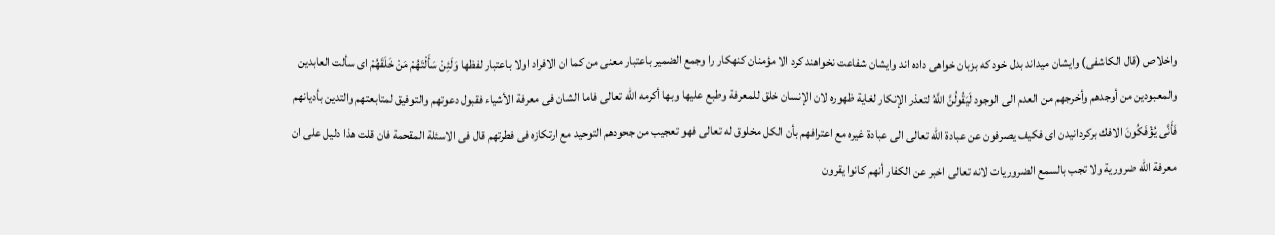واخلاص (قال الكاشفى) وايشان ميداند بدل خود كه بزبان خواهى داده اند وايشان شفاعت نخواهند كرد الا مؤمنان كنهكار را وجمع الضمير باعتبار معنى من كما ان الافراد اولا باعتبار لفظها وَلَئِنْ سَأَلْتَهُمْ مَنْ خَلَقَهُمْ اى سألت العابدين والمعبودين من أوجدهم وأخرجهم من العدم الى الوجود لَيَقُولُنَّ اللَّهُ لتعذر الإنكار لغاية ظهوره لان الإنسان خلق للمعرفة وطبع عليها وبها أكرمه الله تعالى فاما الشان فى معرفة الأشياء فقبول دعوتهم والتوفيق لمتابعتهم والتدين بأديانهم فَأَنَّى يُؤْفَكُونَ الافك بركردانيدن اى فكيف يصرفون عن عبادة الله تعالى الى عبادة غيره مع اعترافهم بأن الكل مخلوق له تعالى فهو تعجيب من جحودهم التوحيد مع ارتكازه فى فطرتهم قال فى الاسئلة المقحمة فان قلت هذا دليل على ان معرفة الله ضرورية ولا تجب بالسمع الضروريات لانه تعالى اخبر عن الكفار أنهم كانوا يقرون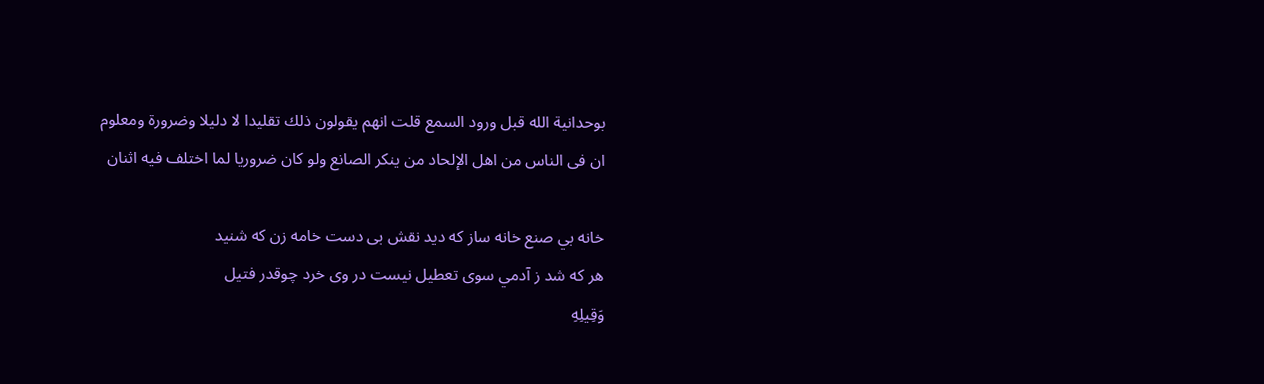بوحدانية الله قبل ورود السمع قلت انهم يقولون ذلك تقليدا لا دليلا وضرورة ومعلوم ان فى الناس من اهل الإلحاد من ينكر الصانع ولو كان ضروريا لما اختلف فيه اثنان

خانه بي صنع خانه ساز كه ديد نقش بى دست خامه زن كه شنيد
هر كه شد ز آدمي سوى تعطيل نيست در وى خرد چوقدر فتيل
وَقِيلِهِ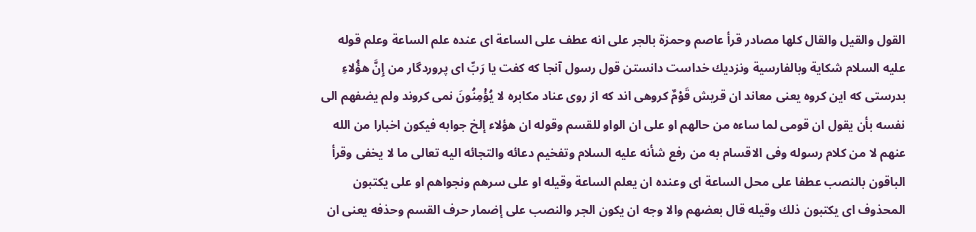القول والقيل والقال كلها مصادر قرأ عاصم وحمزة بالجر على انه عطف على الساعة اى عنده علم الساعة وعلم قوله عليه السلام شكاية وبالفارسية ونزديك خداست دانستن قول رسول آنجا كه كفت يا رَبِّ اى پروردگار من إِنَّ هؤُلاءِ بدرستى كه اين كروه يعنى معاند ان قريش قَوْمٌ كروهى اند كه از روى عناد مكابره لا يُؤْمِنُونَ نمى كروند ولم يضفهم الى نفسه بأن يقول ان قومى لما ساءه من حالهم او على ان الواو للقسم وقوله ان هؤلاء إلخ جوابه فيكون اخبارا من الله عنهم لا من كلام رسوله وفى الاقسام به من رفع شأنه عليه السلام وتفخيم دعائه والتجائه اليه تعالى ما لا يخفى وقرأ الباقون بالنصب عطفا على محل الساعة اى وعنده ان يعلم الساعة وقيله او على سرهم ونجواهم او على يكتبون المحذوف اى يكتبون ذلك وقيله قال بعضهم والا وجه ان يكون الجر والنصب على إضمار حرف القسم وحذفه يعنى ان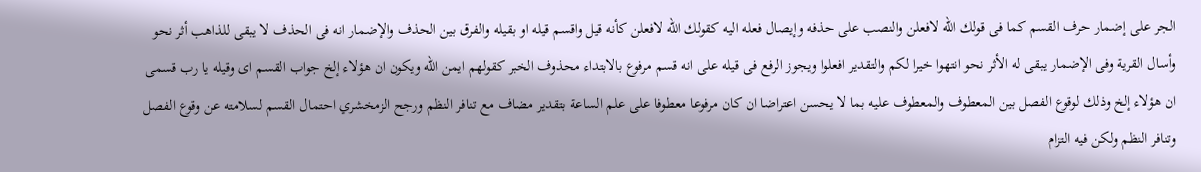الجر على إضمار حرف القسم كما فى قولك الله لافعلن والنصب على حذفه وإيصال فعله اليه كقولك الله لافعلن كأنه قيل واقسم قيله او بقيله والفرق بين الحذف والإضمار انه فى الحذف لا يبقى للذاهب أثر نحو وأسال القرية وفى الإضمار يبقى له الأثر نحو انتهوا خيرا لكم والتقدير افعلوا ويجوز الرفع فى قيله على انه قسم مرفوع بالابتداء محذوف الخبر كقولهم ايمن الله ويكون ان هؤلاء إلخ جواب القسم اى وقيله يا رب قسمى ان هؤلاء إلخ وذلك لوقوع الفصل بين المعطوف والمعطوف عليه بما لا يحسن اعتراضا ان كان مرفوعا معطوفا على علم الساعة بتقدير مضاف مع تنافر النظم ورجح الزمخشري احتمال القسم لسلامته عن وقوع الفصل وتنافر النظم ولكن فيه التزام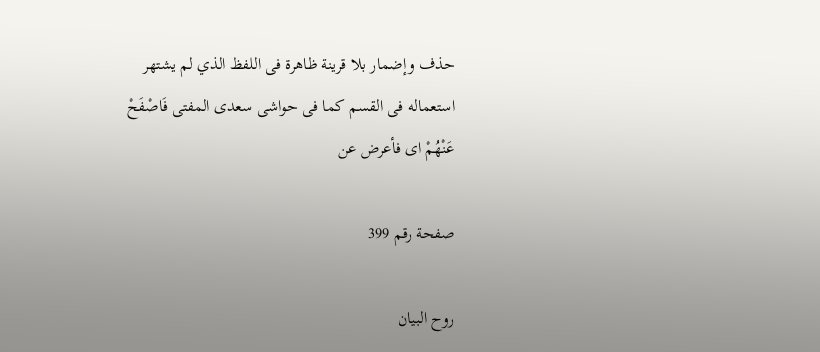حذف وإضمار بلا قرينة ظاهرة فى اللفظ الذي لم يشتهر استعماله فى القسم كما فى حواشى سعدى المفتى فَاصْفَحْ عَنْهُمْ اى فأعرض عن

صفحة رقم 399

روح البيان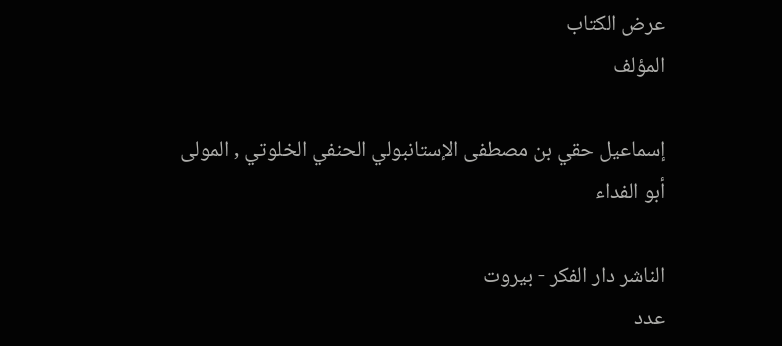عرض الكتاب
المؤلف

إسماعيل حقي بن مصطفى الإستانبولي الحنفي الخلوتي , المولى أبو الفداء

الناشر دار الفكر - بيروت
عدد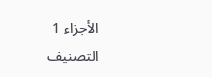الأجزاء 1
التصنيف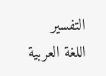التفسير
اللغة العربية